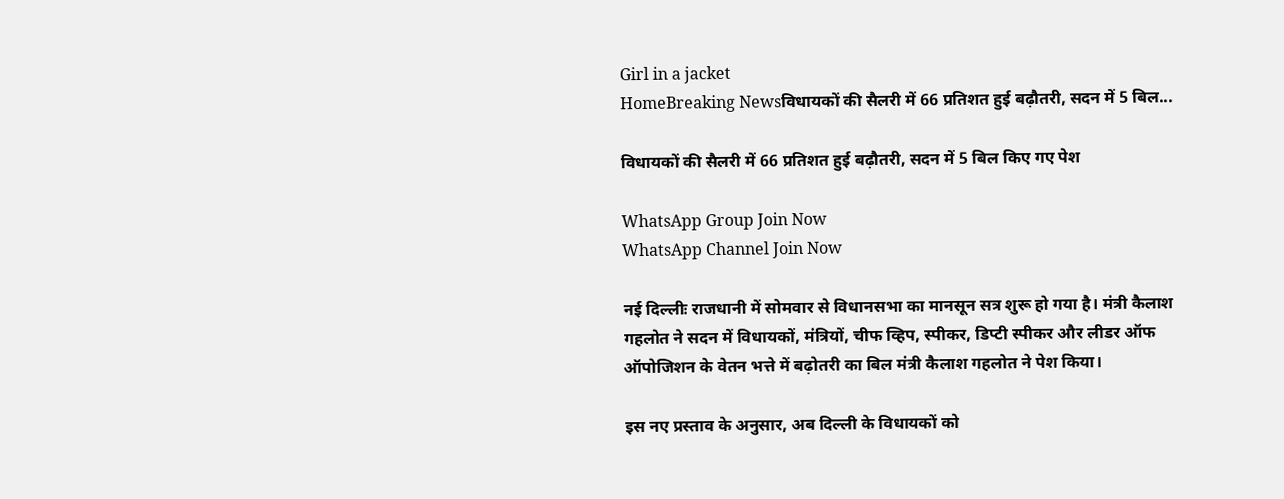Girl in a jacket
HomeBreaking Newsविधायकों की सैलरी में 66 प्रतिशत हुई बढ़ौतरी, सदन में 5 बिल...

विधायकों की सैलरी में 66 प्रतिशत हुई बढ़ौतरी, सदन में 5 बिल किए गए पेश

WhatsApp Group Join Now
WhatsApp Channel Join Now

नई दिल्लीः राजधानी में सोमवार से विधानसभा का मानसून सत्र शुरू हो गया है। मंत्री कैलाश गहलोत ने सदन में विधायकों, मंत्रियों, चीफ व्हिप, स्पीकर, डिप्टी स्पीकर और लीडर ऑफ ऑपोजिशन के वेतन भत्ते में बढ़ोतरी का बिल मंत्री कैलाश गहलोत ने पेश किया।

इस नए प्रस्ताव के अनुसार, अब दिल्ली के विधायकों को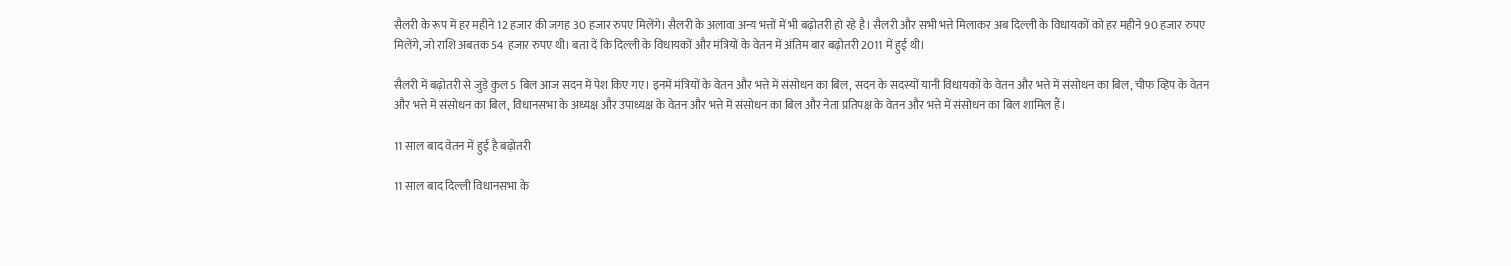सैलरी के रूप में हर महीने 12 हजार की जगह 30 हजार रुपए मिलेंगे। सैलरी के अलावा अन्य भत्तों में भी बढ़ोतरी हो रहे है। सैलरी और सभी भत्ते मिलाकर अब दिल्ली के विधायकों को हर महीने 90 हजार रुपए मिलेंगे, जो राशि अबतक 54 हजार रुपए थी। बता दें कि दिल्ली के विधायकों और मंत्रियों के वेतन में अंतिम बार बढ़ोतरी 2011 में हुई थी।

सैलरी में बढ़ोतरी से जुड़े कुल 5 बिल आज सदन में पेश किए गए। इनमें मंत्रियों के वेतन और भत्ते में संसोधन का बिल, सदन के सदस्यों यानी विधायकों के वेतन और भत्ते में संसोधन का बिल, चीफ व्हिप के वेतन और भत्ते में संसोधन का बिल, विधानसभा के अध्यक्ष और उपाध्यक्ष के वेतन और भत्ते में संसोधन का बिल और नेता प्रतिपक्ष के वेतन और भत्ते में संसोधन का बिल शामिल हैं।

11 साल बाद वेतन में हुई है बढ़ोतरी

11 साल बाद दिल्ली विधानसभा के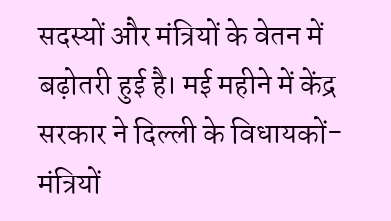सदस्यों और मंत्रियों के वेतन में बढ़ोतरी हुई है। मई महीने में केंद्र सरकार ने दिल्ली के विधायकों-मंत्रियों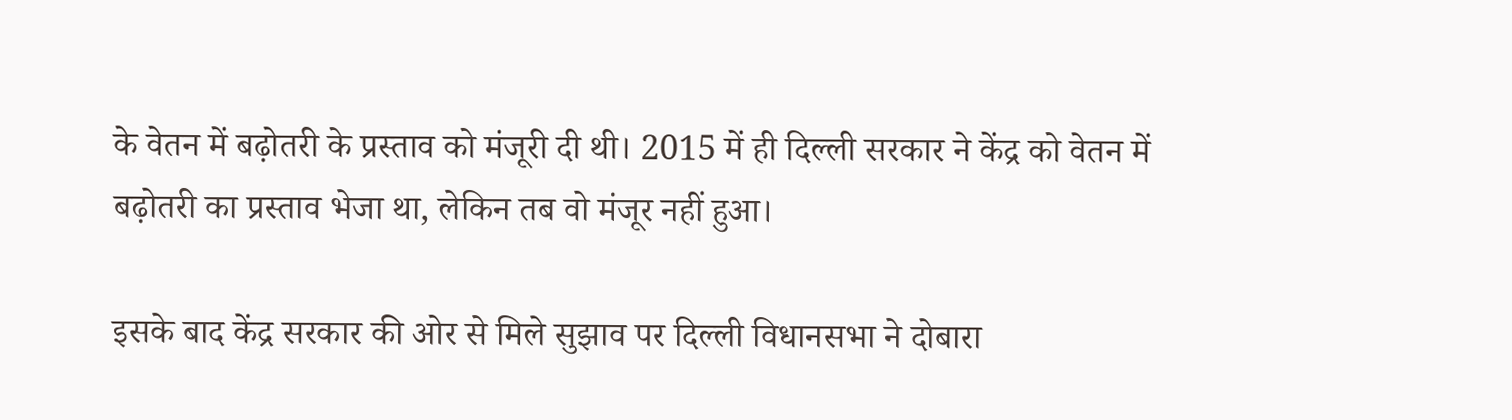के वेतन में बढ़ोतरी के प्रस्ताव को मंजूरी दी थी। 2015 में ही दिल्ली सरकार ने केंद्र को वेतन में बढ़ोतरी का प्रस्ताव भेजा था, लेकिन तब वो मंजूर नहीं हुआ।

इसके बाद केंद्र सरकार की ओर से मिले सुझाव पर दिल्ली विधानसभा ने दोबारा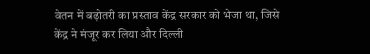वेतन में बढ़ोतरी का प्रस्ताव केंद्र सरकार को भेजा था, जिसे केंद्र ने मंजूर कर लिया और दिल्ली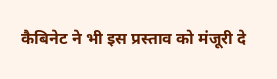कैबिनेट ने भी इस प्रस्ताव को मंजूरी दे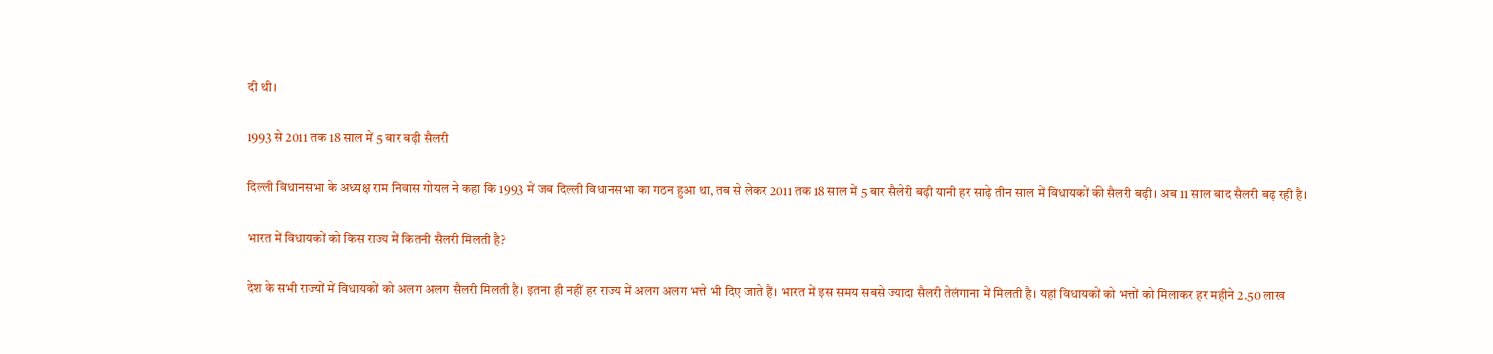दी थी।

1993 से 2011 तक 18 साल में 5 बार बढ़ी सैलरी

दिल्ली विधानसभा के अध्यक्ष राम निवास गोयल ने कहा कि 1993 में जब दिल्ली विधानसभा का गठन हुआ था, तब से लेकर 2011 तक 18 साल में 5 बार सैलेरी बढ़ी यानी हर साढ़े तीन साल में विधायकों की सैलरी बढ़ी। अब 11 साल बाद सैलरी बढ़ रही है।

भारत में विधायकों को किस राज्य में कितनी सैलरी मिलती है?

देश के सभी राज्‍यों में विधायकों को अलग अलग सैलरी मिलती है। इतना ही नहीं हर राज्य में अलग अलग भत्ते भी दिए जाते हैं। भारत में इस समय सबसे ज्यादा सैलरी तेलंगाना में मिलती है। यहां विधायकों को भत्तों को मिलाकर हर महीने 2.50 लाख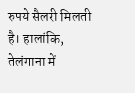रुपये सैलरी मिलती है। हालांकि, तेलंगाना में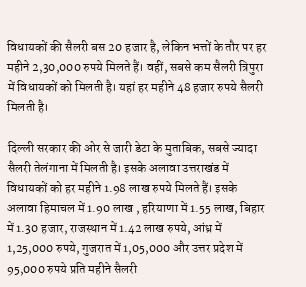विधायकों की सैलरी बस 20 हजार है, लेकिन भत्तों के तौर पर हर महीने 2,30,000 रुपये मिलते हैं। वहीं, सबसे कम सैलरी त्रिपुरा में विधायकों को मिलती है। यहां हर महीने 48 हजार रुपये सैलरी मिलती है।

दिल्ली सरकार की ओर से जारी डेटा के मुताबिक, सबसे ज्यादा सैलरी तेलंगाना में मिलती है। इसके अलावा उत्तराखंड में विधायकों को हर महीने 1.98 लाख रुपये मिलते हैं। इसके अलावा हिमाचल में 1.90 लाख , हरियाणा में 1.55 लाख, बिहार में 1.30 हजार, राजस्थान में 1.42 लाख रुपये, आंध्र में 1,25,000 रुपये, गुजरात में 1,05,000 और उत्तर प्रदेश में 95,000 रुपये प्रति महीने सैलरी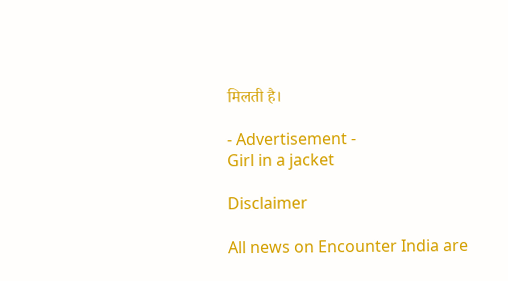मिलती है।

- Advertisement -
Girl in a jacket

Disclaimer

All news on Encounter India are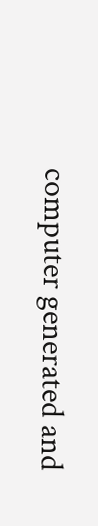computer generated and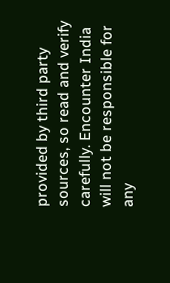provided by third party sources, so read and verify carefully. Encounter India will not be responsible for any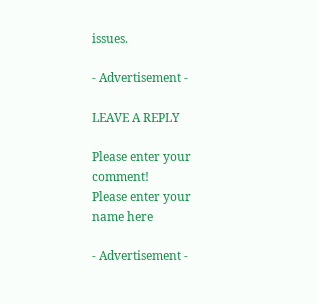issues.

- Advertisement -

LEAVE A REPLY

Please enter your comment!
Please enter your name here

- Advertisement -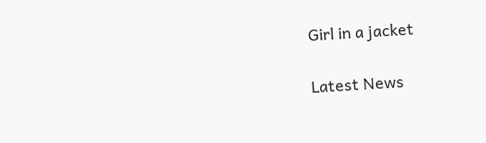Girl in a jacket

Latest News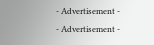- Advertisement -
- Advertisement -